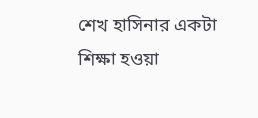শেখ হাসিনার একটা শিক্ষা হওয়া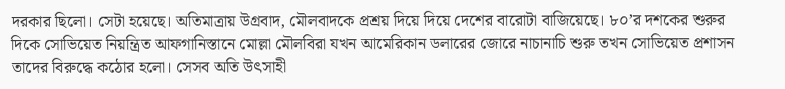দরকার ছিলো। সেটা হয়েছে। অতিমাত্রায় উগ্রবাদ, মৌলবাদকে প্রশ্রয় দিয়ে দিয়ে দেশের বারোটা বাজিয়েছে। ৮০’র দশকের শুরুর দিকে সোভিয়েত নিয়ন্ত্রিত আফগানিস্তানে মোল্লা মৌলবিরা যখন আমেরিকান ডলারের জোরে নাচানাচি শুরু তখন সোভিয়েত প্রশাসন তাদের বিরুদ্ধে কঠোর হলো। সেসব অতি উৎসাহী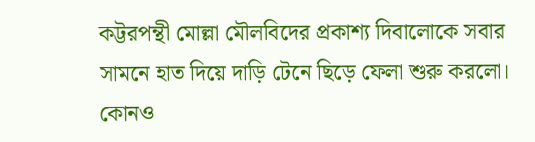কট্টরপন্থী মোল্লা মৌলবিদের প্রকাশ্য দিবালোকে সবার সামনে হাত দিয়ে দাড়ি টেনে ছিড়ে ফেলা শুরু করলো। কোনও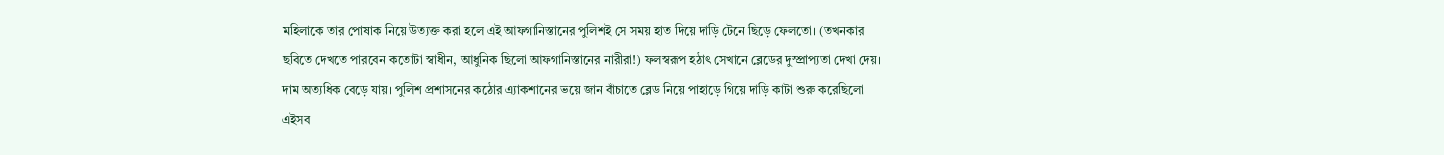মহিলাকে তার পোষাক নিয়ে উত্যক্ত করা হলে এই আফগানিস্তানের পুলিশই সে সময় হাত দিয়ে দাড়ি টেনে ছিড়ে ফেলতো। (তখনকার ছবিতে দেখতে পারবেন কতোটা স্বাধীন, আধুনিক ছিলো আফগানিস্তানের নারীরা!) ফলস্বরূপ হঠাৎ সেখানে ব্লেডের দুস্প্রাপ্যতা দেখা দেয়। দাম অত্যধিক বেড়ে যায়। পুলিশ প্রশাসনের কঠোর এ্যাকশানের ভয়ে জান বাঁচাতে ব্লেড নিয়ে পাহাড়ে গিয়ে দাড়ি কাটা শুরু করেছিলো এইসব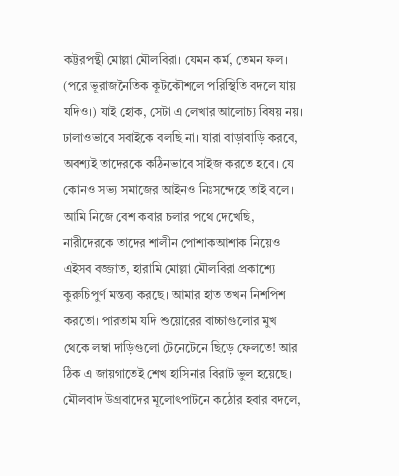কট্টরপন্থী মোল্লা মৌলবিরা। যেমন কর্ম, তেমন ফল। (পরে ভূরাজনৈতিক কূটকৌশলে পরিস্থিতি বদলে যায় যদিও।) যাই হোক, সেটা এ লেখার আলোচ্য বিষয় নয়। ঢালাওভাবে সবাইকে বলছি না। যারা বাড়াবাড়ি করবে, অবশ্যই তাদেরকে কঠিনভাবে সাইজ করতে হবে। যে কোনও সভ্য সমাজের আইনও নিঃসন্দেহে তাই বলে। আমি নিজে বেশ কবার চলার পথে দেখেছি, নারীদেরকে তাদের শালীন পোশাকআশাক নিয়েও এইসব বজ্জাত, হারামি মোল্লা মৌলবিরা প্রকাশ্যে কুরুচিপুর্ণ মন্তব্য করছে। আমার হাত তখন নিশপিশ করতো। পারতাম যদি শুয়োরের বাচ্চাগুলোর মুখ থেকে লম্বা দাড়িগুলো টেনেটেনে ছিড়ে ফেলতে! আর ঠিক এ জায়গাতেই শেখ হাসিনার বিরাট ভুল হয়েছে। মৌলবাদ উগ্রবাদের মূলোৎপাটনে কঠোর হবার বদলে,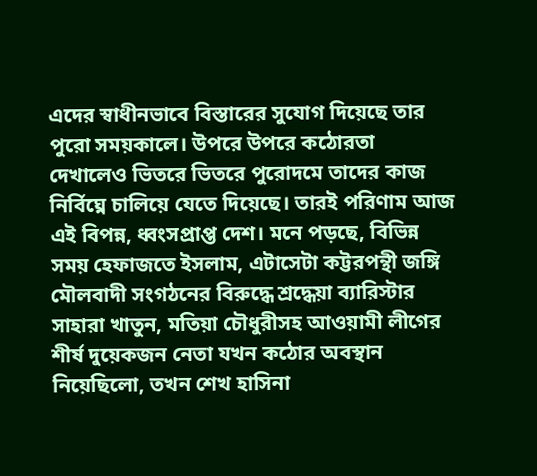এদের স্বাধীনভাবে বিস্তারের সুযোগ দিয়েছে তার পুরো সময়কালে। উপরে উপরে কঠোরতা দেখালেও ভিতরে ভিতরে পুরোদমে তাদের কাজ নির্বিঘ্নে চালিয়ে যেতে দিয়েছে। তারই পরিণাম আজ এই বিপন্ন, ধ্বংসপ্রাপ্ত দেশ। মনে পড়ছে, বিভিন্ন সময় হেফাজতে ইসলাম, এটাসেটা কট্টরপন্থী জঙ্গি মৌলবাদী সংগঠনের বিরুদ্ধে শ্রদ্ধেয়া ব্যারিস্টার সাহারা খাতুন, মতিয়া চৌধুরীসহ আওয়ামী লীগের শীর্ষ দুয়েকজন নেতা যখন কঠোর অবস্থান নিয়েছিলো, তখন শেখ হাসিনা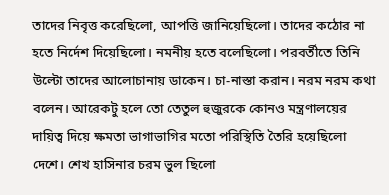তাদের নিবৃত্ত করেছিলো, আপত্তি জানিয়েছিলো। তাদের কঠোর না হতে নির্দেশ দিয়েছিলো। নমনীয় হতে বলেছিলো। পরবর্তীতে তিনি উল্টো তাদের আলোচানায় ডাকেন। চা-নাস্তা করান। নরম নরম কথা বলেন। আরেকটু হলে তো তেতুল হুজুরকে কোনও মন্ত্রণালয়ের দায়িত্ব দিয়ে ক্ষমতা ভাগাভাগির মতো পরিস্থিতি তৈরি হয়েছিলো দেশে। শেখ হাসিনার চরম ভুল ছিলো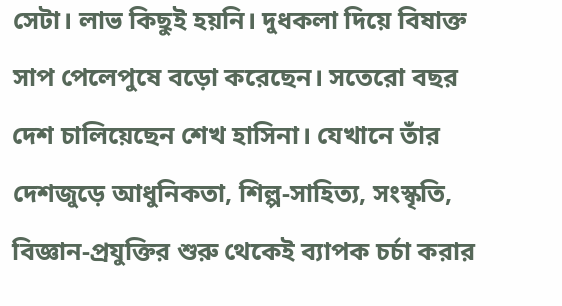সেটা। লাভ কিছুই হয়নি। দুধকলা দিয়ে বিষাক্ত সাপ পেলেপুষে বড়ো করেছেন। সতেরো বছর দেশ চালিয়েছেন শেখ হাসিনা। যেখানে তাঁর দেশজুড়ে আধুনিকতা, শিল্প-সাহিত্য, সংস্কৃতি, বিজ্ঞান-প্রযুক্তির শুরু থেকেই ব্যাপক চর্চা করার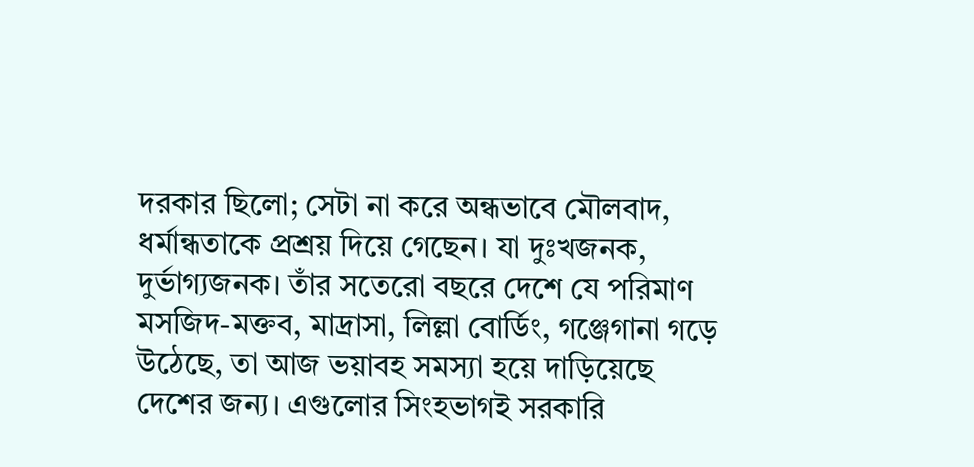দরকার ছিলো; সেটা না করে অন্ধভাবে মৌলবাদ, ধর্মান্ধতাকে প্রশ্রয় দিয়ে গেছেন। যা দুঃখজনক, দুর্ভাগ্যজনক। তাঁর সতেরো বছরে দেশে যে পরিমাণ মসজিদ-মক্তব, মাদ্রাসা, লিল্লা বোর্ডিং, গঞ্জেগানা গড়ে উঠেছে, তা আজ ভয়াবহ সমস্যা হয়ে দাড়িয়েছে দেশের জন্য। এগুলোর সিংহভাগই সরকারি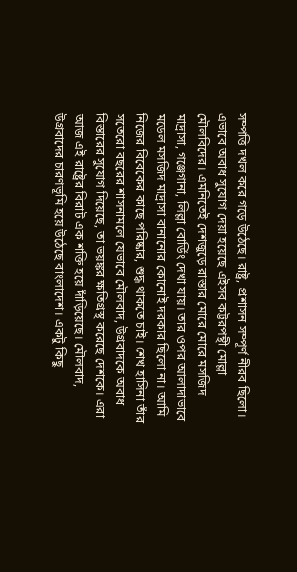সম্পত্তি দখল করে গড়ে উঠেছে। রাষ্ট্র, প্রশাসন সম্পূর্ণ নীরব ছিলো। এভাবে অবাধ সুযোগ দেয়া হয়েছে এইসব কট্টরপন্থী মোল্লা মৌলবিদের। এমনিতেই দেশজুড়ে রাস্তার মোরে মোরে মসজিদ মাদ্রাসা, গঞ্জেগানা, লিল্লা বোর্ডিং দেখা যায়। তার ওপর আলাদাভাবে মডেল মসজিদ মাদ্রাসা বানানোর কোনোই দরকার ছিলো না। আমি নিজের বিবেকের কাছে পরিষ্কার, শুদ্ধ থাকতে চাই। শেখ হাসিনা তাঁর সতেরো বছরের শাসনামলে যেভাবে মৌলবাদ, উগ্রবাদকে অবাধ বিস্তারের সুযোগ দিয়েছে, তা ভয়ঙ্কর ক্ষতিগ্রস্থ করেছে দেশকে। এরা আজ এই রাষ্ট্রের বিরাট এক শক্তি হয়ে দাঁড়িয়েছে। মৌলবাদ, উগ্রবাদের চারণভূমি হয়ে উঠেছে বাংলাদেশ। একটু কিছু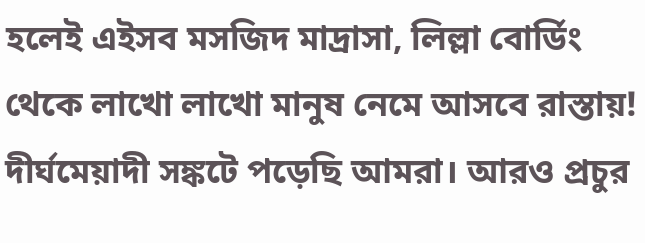হলেই এইসব মসজিদ মাদ্রাসা, লিল্লা বোর্ডিং থেকে লাখো লাখো মানুষ নেমে আসবে রাস্তায়! দীর্ঘমেয়াদী সঙ্কটে পড়েছি আমরা। আরও প্রচুর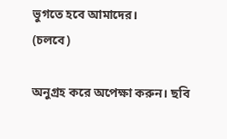ভুগতে হবে আমাদের।
(চলবে)

অনুগ্রহ করে অপেক্ষা করুন। ছবি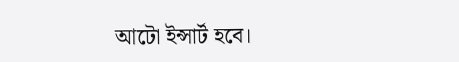আটো ইন্সার্ট হবে।